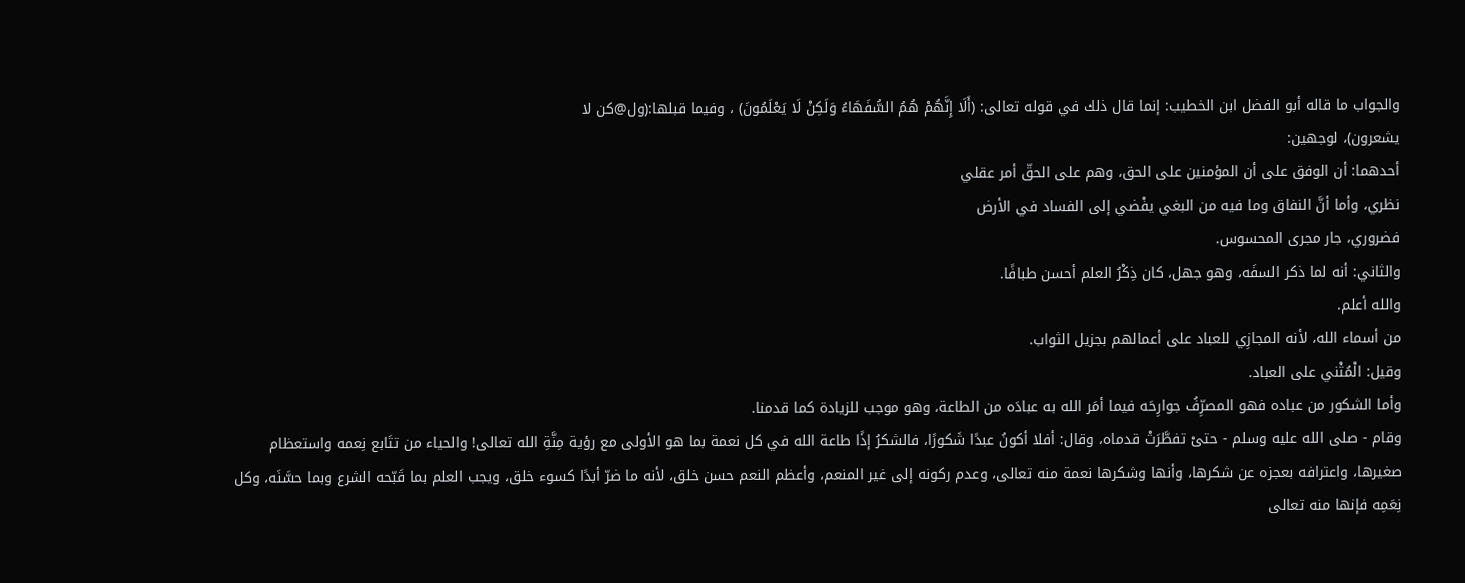والجواب ما قاله أبو الفضل ابن الخطيب: إنما قال ذلك في قوله تعالى: (أَلَا إِنَّهُمْ هُمُ السُّفَهَاءُ وَلَكِنْ لَا يَعْلَمُونَ) ، وفيما قبلها:(ول@كن لا
يشعرون)، لوجهين:
أحدهما: أن الوفق على أن المؤمنين على الحق، وهم على الحقّ أمر عقلي
نظري، وأما أنَّ النفاق وما فيه من البغي يفْضي إلى الفساد في الأرض
فضروري، جار مجرى المحسوس.
والثاني: أنه لما ذكر السفَه، وهو جهل، كان ذِكْرُ العلم أحسن طبافًا.
والله أعلم.
من أسماء الله، لأنه المجازِي للعباد على أعمالهم بجزيل الثواب.
وقيل: الْمُثْني على العباد.
وأما الشكور من عباده فهو المصرِّفُ جوارِحَه فيما أمَر الله به عبادَه من الطاعة، وهو موجب للزيادة كما قدمنا.
وقام - صلى الله عليه وسلم - حتىْ تفطَّرَتْ قدماه، وقال: أفلا أكونُ عبدًا شَكورًا، فالشكرُ إذًا طاعة الله في كل نعمة بما هو الأولى مع رؤية مِنَّةِ الله تعالى! والحياء من تتَابع نِعمه واستعظام صغيرها، واعترافه بعجزه عن شكرها، وأنها وشكرها نعمة منه تعالى، وعدم ركونه إلى غير المنعم، وأعظم النعم حسن خلق، لأنه ما ضرّ أبدًا كسوء خلق، ويجب العلم بما قَبّحه الشرع وبما حسَّنَه، وكل نِعَمِه فإنها منه تعالى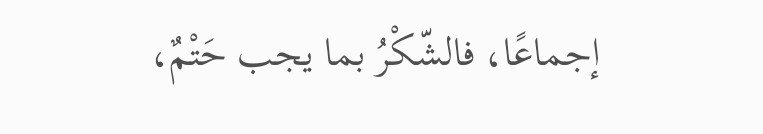إجماعًا، فالشّكْرُ بما يجب حَتْمٌ،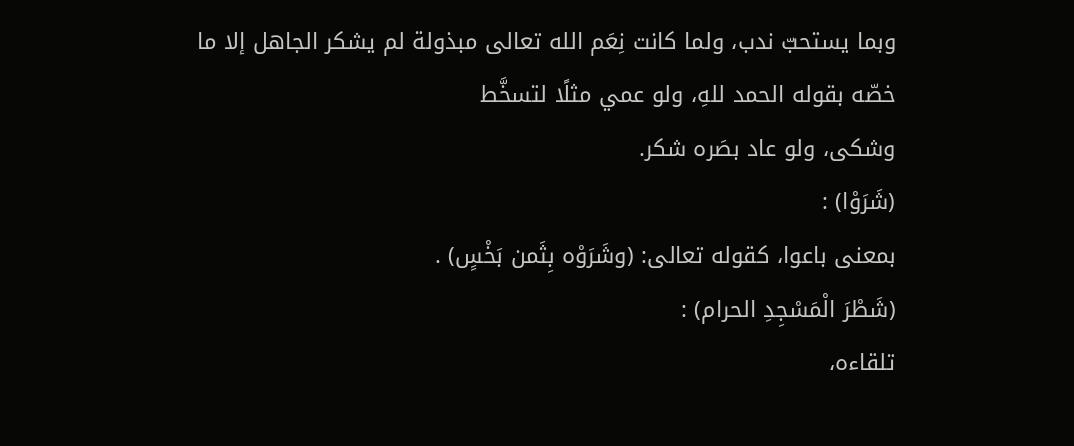وبما يستحبّ ندب، ولما كانت نِعَم الله تعالى مبذولة لم يشكر الجاهل إلا ما خصّه بقوله الحمد للهِ، ولو عمي مثلًا لتسخَّط
وشكى، ولو عاد بصَره شكر.
(شَرَوْا) :
بمعنى باعوا، كقوله تعالى: (وشَرَوْه بِثَمن بَخْسٍ) .
(شَطْرَ الْمَسْجِدِ الحرام) :
تلقاءه،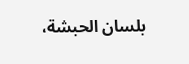بلسان الحبشة،